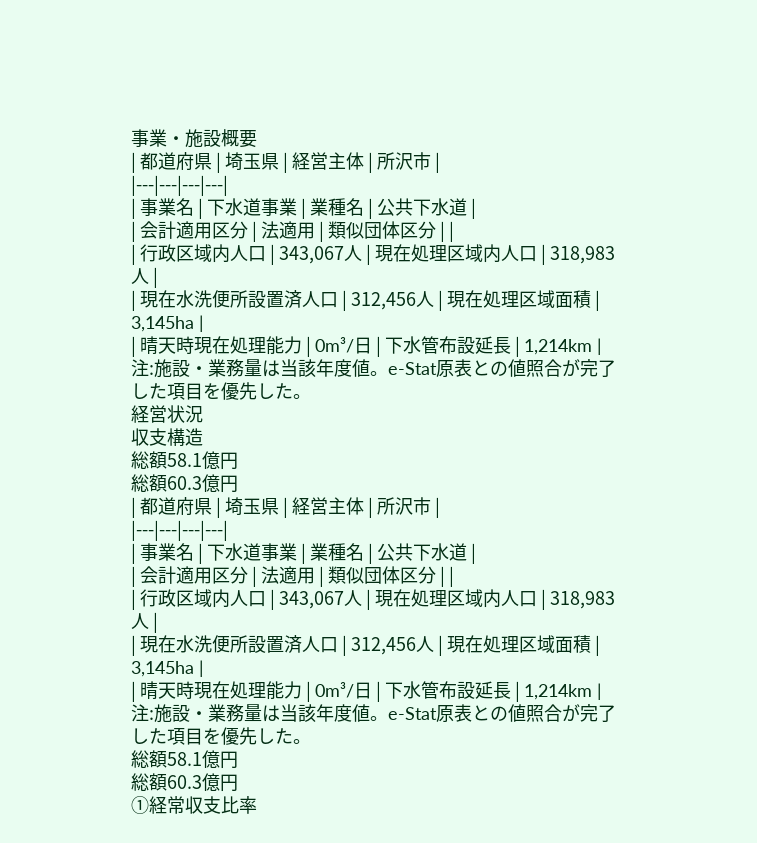事業・施設概要
| 都道府県 | 埼玉県 | 経営主体 | 所沢市 |
|---|---|---|---|
| 事業名 | 下水道事業 | 業種名 | 公共下水道 |
| 会計適用区分 | 法適用 | 類似団体区分 | |
| 行政区域内人口 | 343,067人 | 現在処理区域内人口 | 318,983人 |
| 現在水洗便所設置済人口 | 312,456人 | 現在処理区域面積 | 3,145ha |
| 晴天時現在処理能力 | 0m³/日 | 下水管布設延長 | 1,214km |
注:施設・業務量は当該年度値。e-Stat原表との値照合が完了した項目を優先した。
経営状況
収支構造
総額58.1億円
総額60.3億円
| 都道府県 | 埼玉県 | 経営主体 | 所沢市 |
|---|---|---|---|
| 事業名 | 下水道事業 | 業種名 | 公共下水道 |
| 会計適用区分 | 法適用 | 類似団体区分 | |
| 行政区域内人口 | 343,067人 | 現在処理区域内人口 | 318,983人 |
| 現在水洗便所設置済人口 | 312,456人 | 現在処理区域面積 | 3,145ha |
| 晴天時現在処理能力 | 0m³/日 | 下水管布設延長 | 1,214km |
注:施設・業務量は当該年度値。e-Stat原表との値照合が完了した項目を優先した。
総額58.1億円
総額60.3億円
①経常収支比率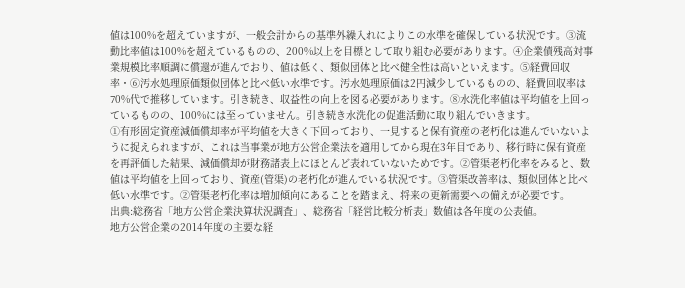値は100%を超えていますが、一般会計からの基準外繰入れによりこの水準を確保している状況です。③流動比率値は100%を超えているものの、200%以上を目標として取り組む必要があります。④企業債残高対事業規模比率順調に償還が進んでおり、値は低く、類似団体と比べ健全性は高いといえます。⑤経費回収率・⑥汚水処理原価類似団体と比べ低い水準です。汚水処理原価は2円減少しているものの、経費回収率は70%代で推移しています。引き続き、収益性の向上を図る必要があります。⑧水洗化率値は平均値を上回っているものの、100%には至っていません。引き続き水洗化の促進活動に取り組んでいきます。
①有形固定資産減価償却率が平均値を大きく下回っており、一見すると保有資産の老朽化は進んでいないように捉えられますが、これは当事業が地方公営企業法を適用してから現在3年目であり、移行時に保有資産を再評価した結果、減価償却が財務諸表上にほとんど表れていないためです。②管渠老朽化率をみると、数値は平均値を上回っており、資産(管渠)の老朽化が進んでいる状況です。③管渠改善率は、類似団体と比べ低い水準です。②管渠老朽化率は増加傾向にあることを踏まえ、将来の更新需要への備えが必要です。
出典:総務省「地方公営企業決算状況調査」、総務省「経営比較分析表」数値は各年度の公表値。
地方公営企業の2014年度の主要な経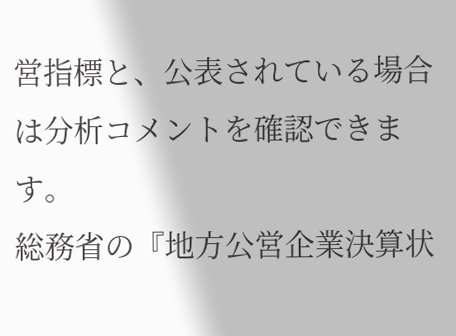営指標と、公表されている場合は分析コメントを確認できます。
総務省の『地方公営企業決算状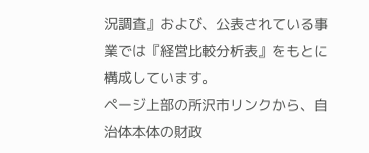況調査』および、公表されている事業では『経営比較分析表』をもとに構成しています。
ページ上部の所沢市リンクから、自治体本体の財政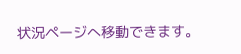状況ページへ移動できます。